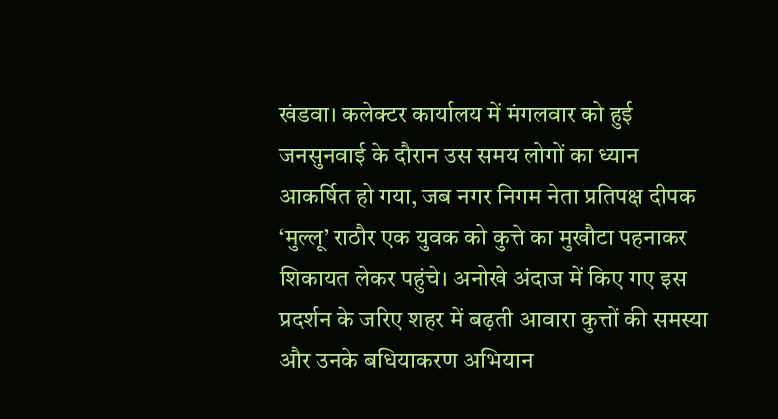खंडवा। कलेक्टर कार्यालय में मंगलवार को हुई जनसुनवाई के दौरान उस समय लोगों का ध्यान आकर्षित हो गया, जब नगर निगम नेता प्रतिपक्ष दीपक ‘मुल्लू’ राठौर एक युवक को कुत्ते का मुखौटा पहनाकर शिकायत लेकर पहुंचे। अनोखे अंदाज में किए गए इस प्रदर्शन के जरिए शहर में बढ़ती आवारा कुत्तों की समस्या और उनके बधियाकरण अभियान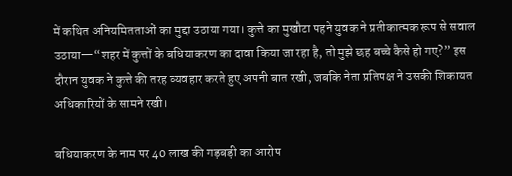में कथित अनियमितताओं का मुद्दा उठाया गया। कुत्ते का मुखौटा पहने युवक ने प्रतीकात्मक रूप से सवाल उठाया—“शहर में कुत्तों के बधियाकरण का दावा किया जा रहा है, तो मुझे छह बच्चे कैसे हो गए?” इस दौरान युवक ने कुत्ते की तरह व्यवहार करते हुए अपनी बात रखी, जबकि नेता प्रतिपक्ष ने उसकी शिकायत अधिकारियों के सामने रखी।

बधियाकरण के नाम पर 40 लाख की गड़बड़ी का आरोप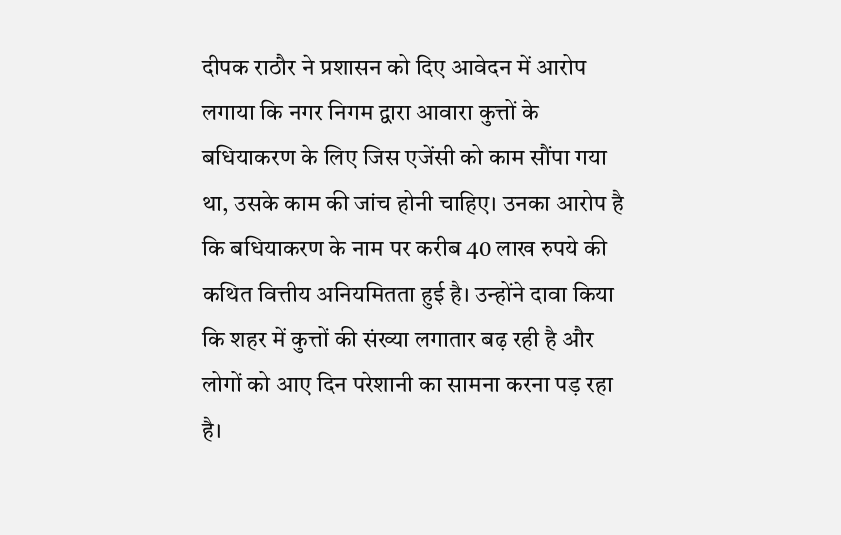दीपक राठौर ने प्रशासन को दिए आवेदन में आरोप लगाया कि नगर निगम द्वारा आवारा कुत्तों के बधियाकरण के लिए जिस एजेंसी को काम सौंपा गया था, उसके काम की जांच होनी चाहिए। उनका आरोप है कि बधियाकरण के नाम पर करीब 40 लाख रुपये की कथित वित्तीय अनियमितता हुई है। उन्होंने दावा किया कि शहर में कुत्तों की संख्या लगातार बढ़ रही है और लोगों को आए दिन परेशानी का सामना करना पड़ रहा है।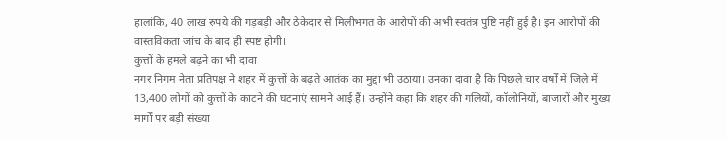हालांकि, 40 लाख रुपये की गड़बड़ी और ठेकेदार से मिलीभगत के आरोपों की अभी स्वतंत्र पुष्टि नहीं हुई है। इन आरोपों की वास्तविकता जांच के बाद ही स्पष्ट होगी।
कुत्तों के हमले बढ़ने का भी दावा
नगर निगम नेता प्रतिपक्ष ने शहर में कुत्तों के बढ़ते आतंक का मुद्दा भी उठाया। उनका दावा है कि पिछले चार वर्षों में जिले में 13,400 लोगों को कुत्तों के काटने की घटनाएं सामने आई हैं। उन्होंने कहा कि शहर की गलियों, कॉलोनियों, बाजारों और मुख्य मार्गों पर बड़ी संख्या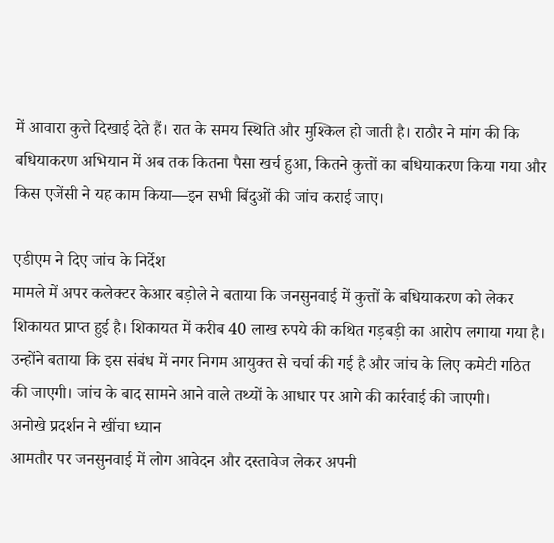में आवारा कुत्ते दिखाई देते हैं। रात के समय स्थिति और मुश्किल हो जाती है। राठौर ने मांग की कि बधियाकरण अभियान में अब तक कितना पैसा खर्च हुआ, कितने कुत्तों का बधियाकरण किया गया और किस एजेंसी ने यह काम किया—इन सभी बिंदुओं की जांच कराई जाए।

एडीएम ने दिए जांच के निर्देश
मामले में अपर कलेक्टर केआर बड़ोले ने बताया कि जनसुनवाई में कुत्तों के बधियाकरण को लेकर शिकायत प्राप्त हुई है। शिकायत में करीब 40 लाख रुपये की कथित गड़बड़ी का आरोप लगाया गया है। उन्होंने बताया कि इस संबंध में नगर निगम आयुक्त से चर्चा की गई है और जांच के लिए कमेटी गठित की जाएगी। जांच के बाद सामने आने वाले तथ्यों के आधार पर आगे की कार्रवाई की जाएगी।
अनोखे प्रदर्शन ने खींचा ध्यान
आमतौर पर जनसुनवाई में लोग आवेदन और दस्तावेज लेकर अपनी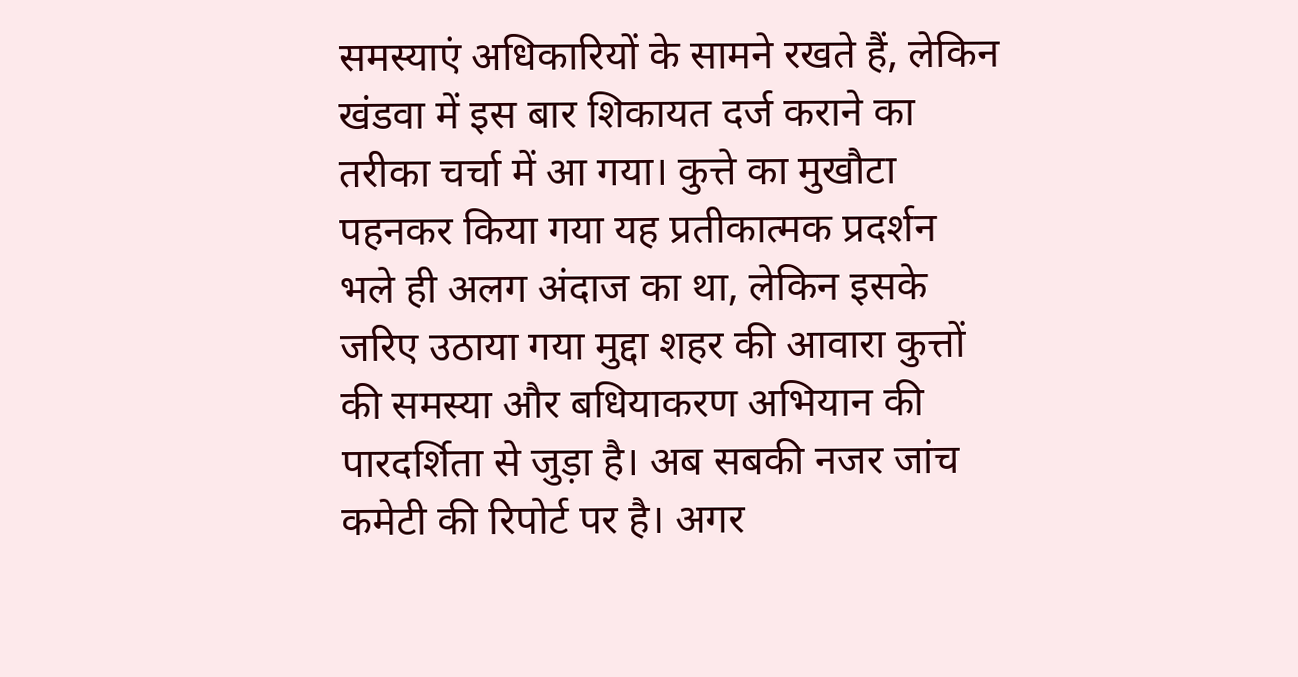समस्याएं अधिकारियों के सामने रखते हैं, लेकिन खंडवा में इस बार शिकायत दर्ज कराने का तरीका चर्चा में आ गया। कुत्ते का मुखौटा पहनकर किया गया यह प्रतीकात्मक प्रदर्शन भले ही अलग अंदाज का था, लेकिन इसके जरिए उठाया गया मुद्दा शहर की आवारा कुत्तों की समस्या और बधियाकरण अभियान की पारदर्शिता से जुड़ा है। अब सबकी नजर जांच कमेटी की रिपोर्ट पर है। अगर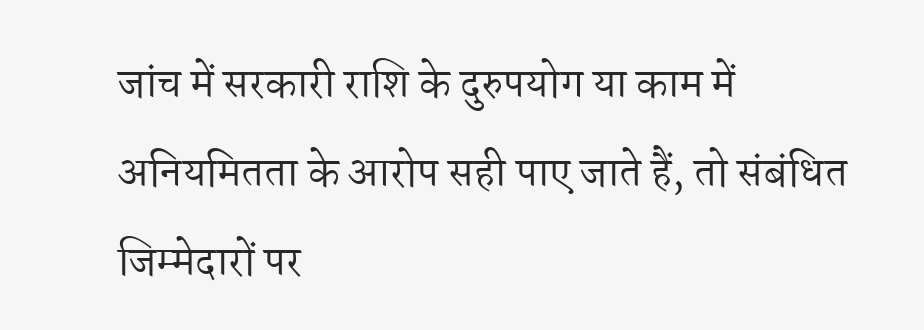जांच में सरकारी राशि के दुरुपयोग या काम में अनियमितता के आरोप सही पाए जाते हैं, तो संबंधित जिम्मेदारों पर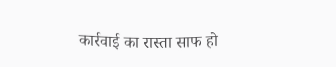कार्रवाई का रास्ता साफ हो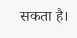सकता है।